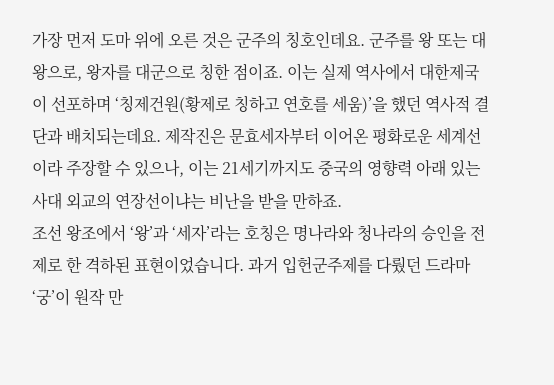가장 먼저 도마 위에 오른 것은 군주의 칭호인데요. 군주를 왕 또는 대왕으로, 왕자를 대군으로 칭한 점이죠. 이는 실제 역사에서 대한제국이 선포하며 ‘칭제건원(황제로 칭하고 연호를 세움)’을 했던 역사적 결단과 배치되는데요. 제작진은 문효세자부터 이어온 평화로운 세계선이라 주장할 수 있으나, 이는 21세기까지도 중국의 영향력 아래 있는 사대 외교의 연장선이냐는 비난을 받을 만하죠.
조선 왕조에서 ‘왕’과 ‘세자’라는 호칭은 명나라와 청나라의 승인을 전제로 한 격하된 표현이었습니다. 과거 입헌군주제를 다뤘던 드라마 ‘궁’이 원작 만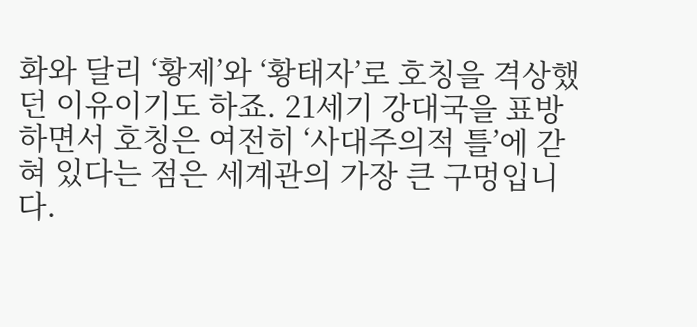화와 달리 ‘황제’와 ‘황태자’로 호칭을 격상했던 이유이기도 하죠. 21세기 강대국을 표방하면서 호칭은 여전히 ‘사대주의적 틀’에 갇혀 있다는 점은 세계관의 가장 큰 구멍입니다.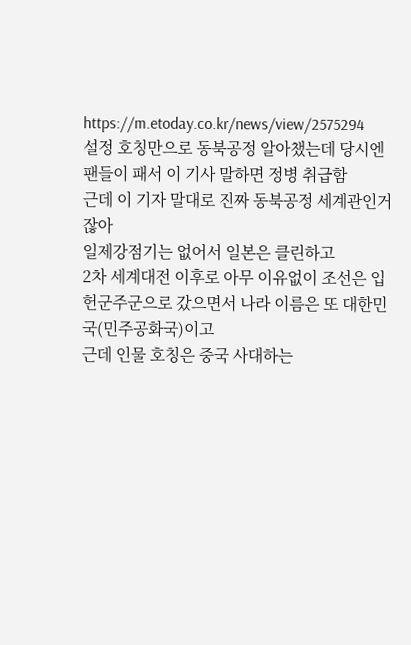https://m.etoday.co.kr/news/view/2575294
설정 호칭만으로 동북공정 알아챘는데 당시엔 팬들이 패서 이 기사 말하면 정병 취급함
근데 이 기자 말대로 진짜 동북공정 세계관인거잖아
일제강점기는 없어서 일본은 클린하고
2차 세계대전 이후로 아무 이유없이 조선은 입헌군주군으로 갔으면서 나라 이름은 또 대한민국(민주공화국)이고
근데 인물 호칭은 중국 사대하는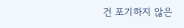건 포기하지 않은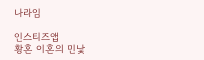나라임

인스티즈앱
황혼 이혼의 민낯